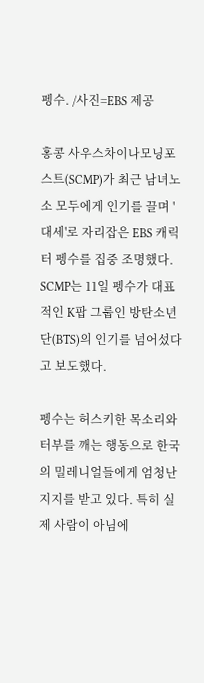펭수. /사진=EBS 제공

홍콩 사우스차이나모닝포스트(SCMP)가 최근 남녀노소 모두에게 인기를 끌며 '대세'로 자리잡은 EBS 캐릭터 펭수를 집중 조명했다.
SCMP는 11일 펭수가 대표적인 K팝 그룹인 방탄소년단(BTS)의 인기를 넘어섰다고 보도했다.

펭수는 허스키한 목소리와 터부를 깨는 행동으로 한국의 밀레니얼들에게 엄청난 지지를 받고 있다. 특히 실제 사람이 아님에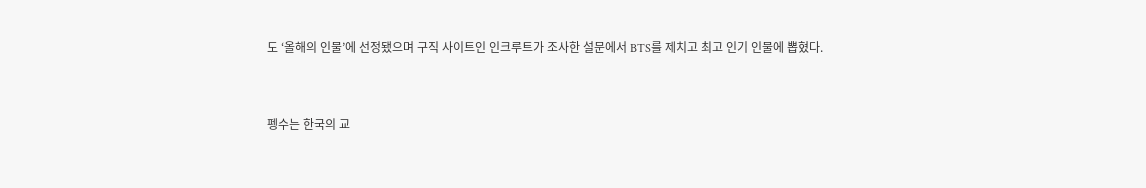도 ‘올해의 인물’에 선정됐으며 구직 사이트인 인크루트가 조사한 설문에서 BTS를 제치고 최고 인기 인물에 뽑혔다.


펭수는 한국의 교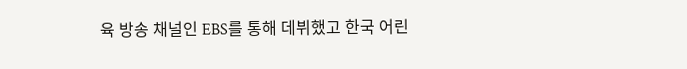육 방송 채널인 EBS를 통해 데뷔했고 한국 어린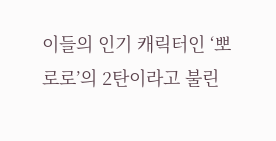이들의 인기 캐릭터인 ‘뽀로로’의 2탄이라고 불린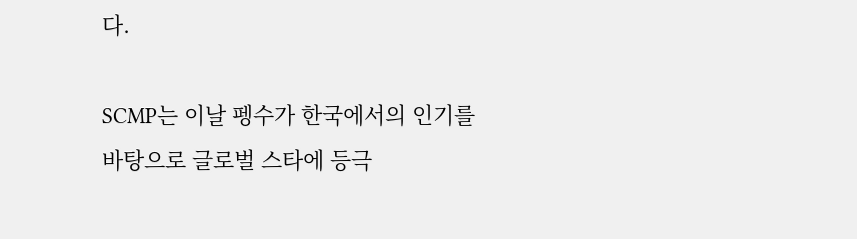다.

SCMP는 이날 펭수가 한국에서의 인기를 바탕으로 글로벌 스타에 등극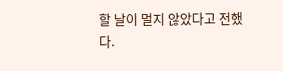할 날이 멀지 않았다고 전했다.